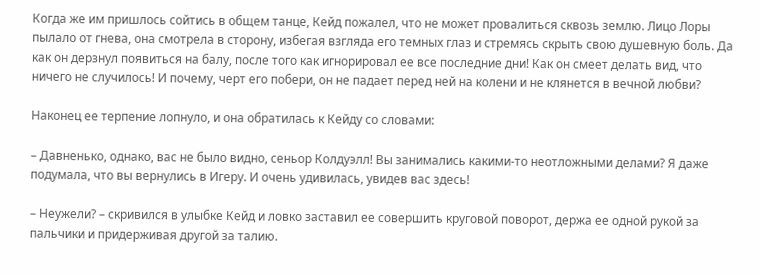Когда же им пришлось сойтись в общем танце, Кейд пожалел, что не может провалиться сквозь землю. Лицо Лоры пылало от гнева, она смотрела в сторону, избегая взгляда его темных глаз и стремясь скрыть свою душевную боль. Да как он дерзнул появиться на балу, после того как игнорировал ее все последние дни! Как он смеет делать вид, что ничего не случилось! И почему, черт его побери, он не падает перед ней на колени и не клянется в вечной любви?

Наконец ее терпение лопнуло, и она обратилась к Кейду со словами:

– Давненько, однако, вас не было видно, сеньор Колдуэлл! Вы занимались какими-то неотложными делами? Я даже подумала, что вы вернулись в Игеру. И очень удивилась, увидев вас здесь!

– Неужели? – скривился в улыбке Кейд и ловко заставил ее совершить круговой поворот, держа ее одной рукой за пальчики и придерживая другой за талию.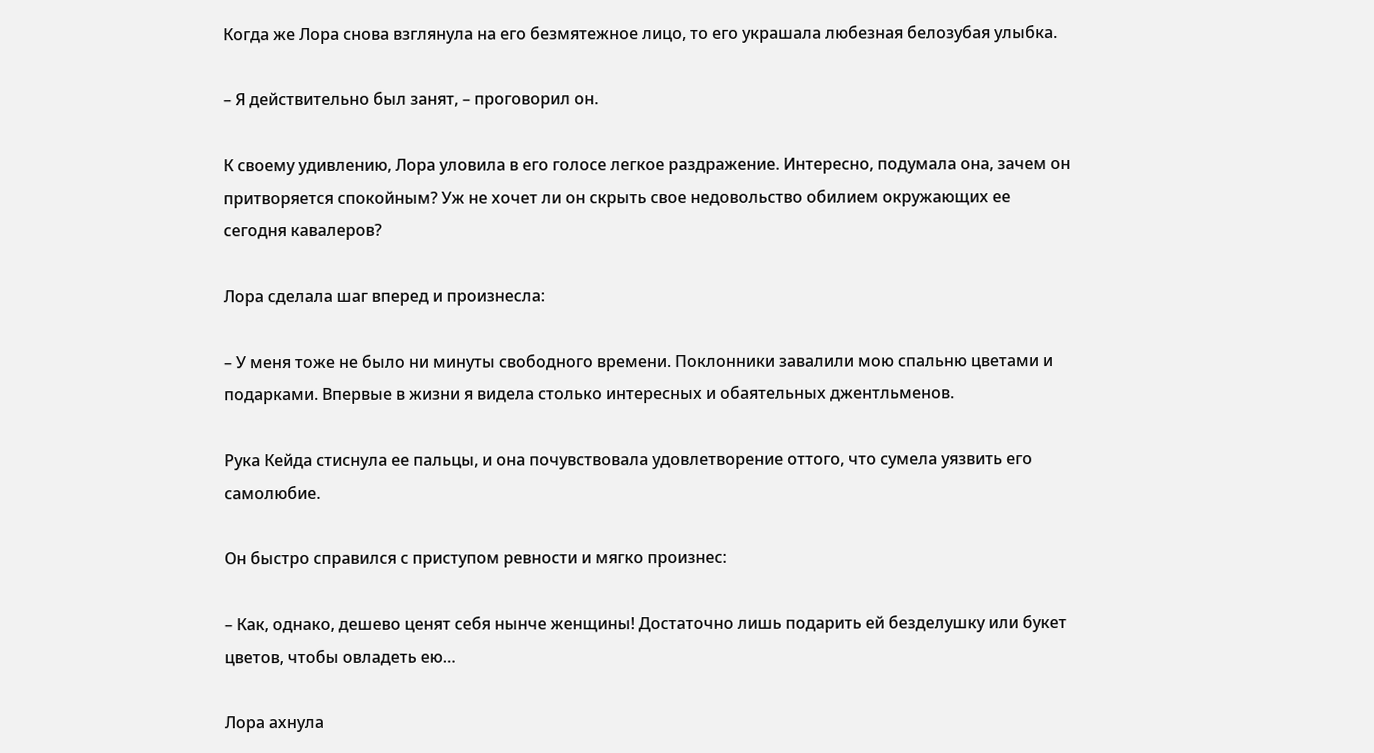Когда же Лора снова взглянула на его безмятежное лицо, то его украшала любезная белозубая улыбка.

– Я действительно был занят, – проговорил он.

К своему удивлению, Лора уловила в его голосе легкое раздражение. Интересно, подумала она, зачем он притворяется спокойным? Уж не хочет ли он скрыть свое недовольство обилием окружающих ее сегодня кавалеров?

Лора сделала шаг вперед и произнесла:

– У меня тоже не было ни минуты свободного времени. Поклонники завалили мою спальню цветами и подарками. Впервые в жизни я видела столько интересных и обаятельных джентльменов.

Рука Кейда стиснула ее пальцы, и она почувствовала удовлетворение оттого, что сумела уязвить его самолюбие.

Он быстро справился с приступом ревности и мягко произнес:

– Как, однако, дешево ценят себя нынче женщины! Достаточно лишь подарить ей безделушку или букет цветов, чтобы овладеть ею…

Лора ахнула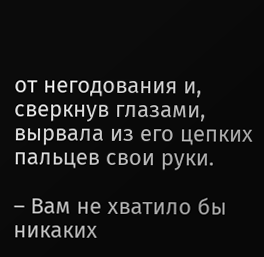от негодования и, сверкнув глазами, вырвала из его цепких пальцев свои руки.

– Вам не хватило бы никаких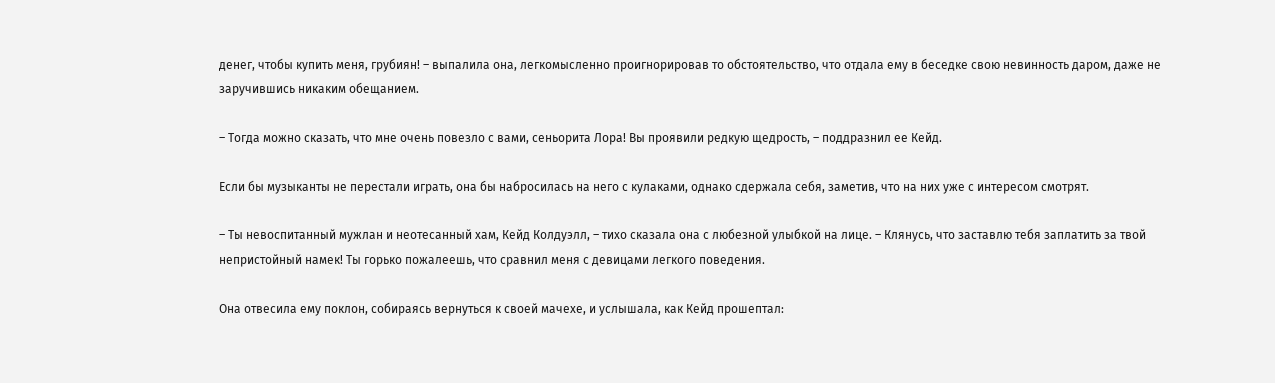денег, чтобы купить меня, грубиян! – выпалила она, легкомысленно проигнорировав то обстоятельство, что отдала ему в беседке свою невинность даром, даже не заручившись никаким обещанием.

– Тогда можно сказать, что мне очень повезло с вами, сеньорита Лора! Вы проявили редкую щедрость, – поддразнил ее Кейд.

Если бы музыканты не перестали играть, она бы набросилась на него с кулаками, однако сдержала себя, заметив, что на них уже с интересом смотрят.

– Ты невоспитанный мужлан и неотесанный хам, Кейд Колдуэлл, – тихо сказала она с любезной улыбкой на лице. – Клянусь, что заставлю тебя заплатить за твой непристойный намек! Ты горько пожалеешь, что сравнил меня с девицами легкого поведения.

Она отвесила ему поклон, собираясь вернуться к своей мачехе, и услышала, как Кейд прошептал: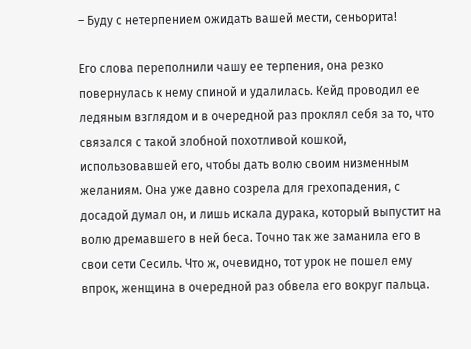– Буду с нетерпением ожидать вашей мести, сеньорита!

Его слова переполнили чашу ее терпения, она резко повернулась к нему спиной и удалилась. Кейд проводил ее ледяным взглядом и в очередной раз проклял себя за то, что связался с такой злобной похотливой кошкой, использовавшей его, чтобы дать волю своим низменным желаниям. Она уже давно созрела для грехопадения, с досадой думал он, и лишь искала дурака, который выпустит на волю дремавшего в ней беса. Точно так же заманила его в свои сети Сесиль. Что ж, очевидно, тот урок не пошел ему впрок, женщина в очередной раз обвела его вокруг пальца.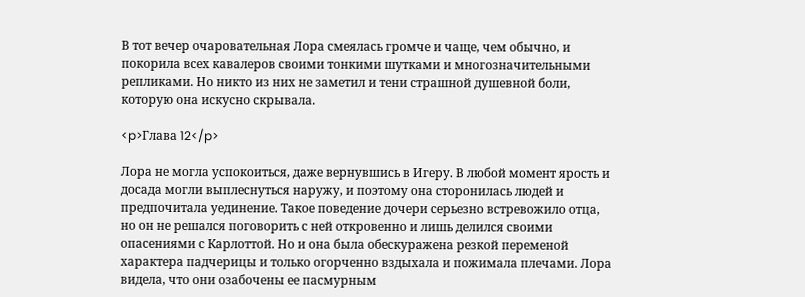В тот вечер очаровательная Лора смеялась громче и чаще, чем обычно, и покорила всех кавалеров своими тонкими шутками и многозначительными репликами. Но никто из них не заметил и тени страшной душевной боли, которую она искусно скрывала.

<p>Глава 12</p>

Лора не могла успокоиться, даже вернувшись в Игеру. В любой момент ярость и досада могли выплеснуться наружу, и поэтому она сторонилась людей и предпочитала уединение. Такое поведение дочери серьезно встревожило отца, но он не решался поговорить с ней откровенно и лишь делился своими опасениями с Карлоттой. Но и она была обескуражена резкой переменой характера падчерицы и только огорченно вздыхала и пожимала плечами. Лора видела, что они озабочены ее пасмурным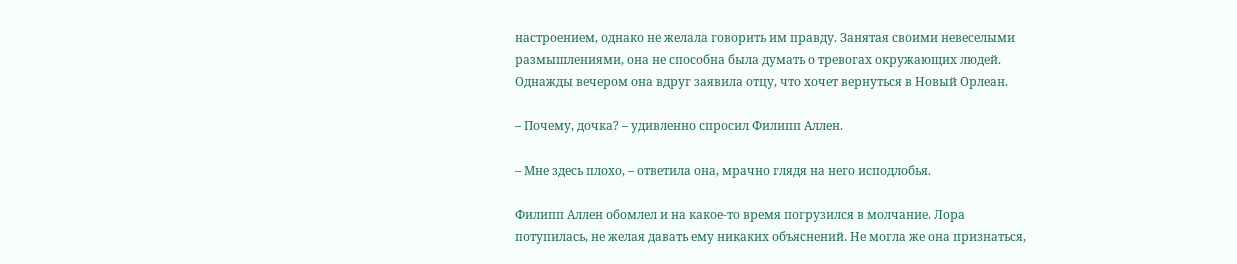настроением, однако не желала говорить им правду. Занятая своими невеселыми размышлениями, она не способна была думать о тревогах окружающих людей. Однажды вечером она вдруг заявила отцу, что хочет вернуться в Новый Орлеан.

– Почему, дочка? – удивленно спросил Филипп Аллен.

– Мне здесь плохо, – ответила она, мрачно глядя на него исподлобья.

Филипп Аллен обомлел и на какое-то время погрузился в молчание. Лора потупилась, не желая давать ему никаких объяснений. Не могла же она признаться,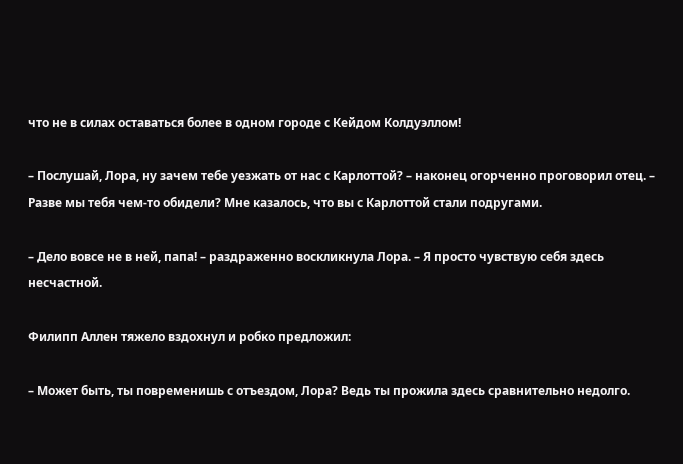что не в силах оставаться более в одном городе с Кейдом Колдуэллом!

– Послушай, Лора, ну зачем тебе уезжать от нас с Карлоттой? – наконец огорченно проговорил отец. – Разве мы тебя чем-то обидели? Мне казалось, что вы с Карлоттой стали подругами.

– Дело вовсе не в ней, папа! – раздраженно воскликнула Лора. – Я просто чувствую себя здесь несчастной.

Филипп Аллен тяжело вздохнул и робко предложил:

– Может быть, ты повременишь с отъездом, Лора? Ведь ты прожила здесь сравнительно недолго.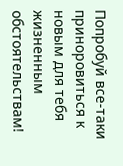Попробуй все-таки приноровиться к новым для тебя жизненным обстоятельствам!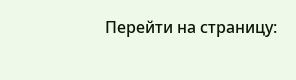Перейти на страницу: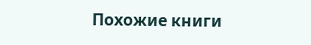Похожие книги